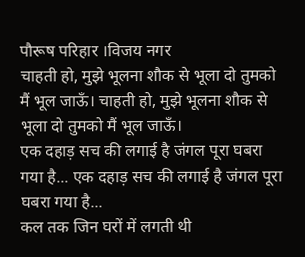पौरूष परिहार ।विजय नगर
चाहती हो, मुझे भूलना शौक से भूला दो तुमको मैं भूल जाऊँ। चाहती हो, मुझे भूलना शौक से भूला दो तुमको मैं भूल जाऊँ।
एक दहाड़ सच की लगाई है जंगल पूरा घबरा गया है... एक दहाड़ सच की लगाई है जंगल पूरा घबरा गया है...
कल तक जिन घरों में लगती थी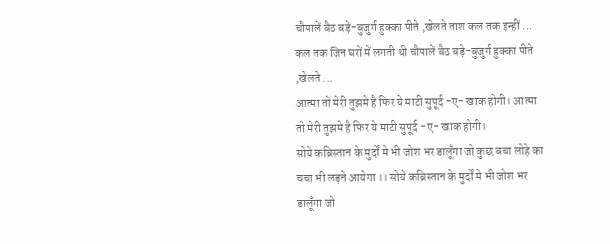चौपालें बैठ बड़े-बुजुर्ग हुक्का पीते ,खेलते ताश कल तक इन्हीं ... कल तक जिन घरों में लगती थी चौपालें बैठ बड़े-बुजुर्ग हुक्का पीते ,खेलते ...
आत्मा तो मेरी तुझमे है फिर ये माटी सुपूर्द -ए- खाक होगी। आत्मा तो मेरी तुझमे है फिर ये माटी सुपूर्द -ए- खाक होगी।
सोये कब्रिस्तान के मुर्दों मे भी जोश भर डालूँगा जो कुछ बचा लोहे का चचा भी लड़ने आयेगा ।। सोये कब्रिस्तान के मुर्दों मे भी जोश भर डालूँगा जो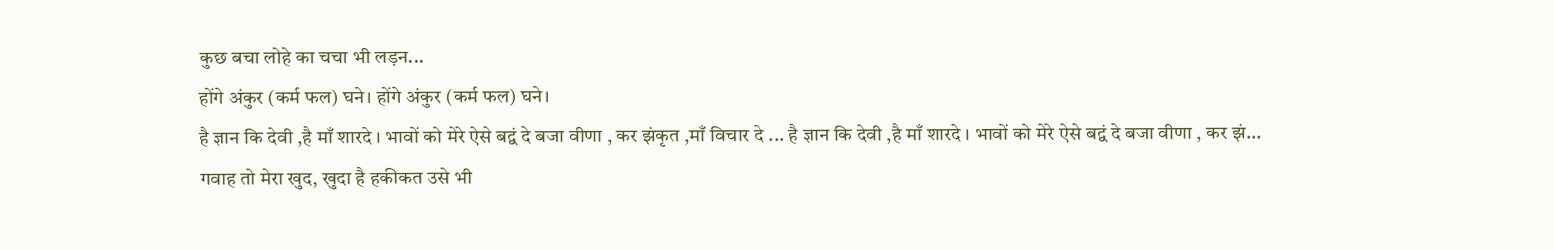कुछ बचा लोहे का चचा भी लड़न...
होंगे अंकुर (कर्म फल) घने। होंगे अंकुर (कर्म फल) घने।
है ज्ञान कि देवी ,है माँ शारदे । भावों को मेरे ऐसे बद्वं दे बजा वीणा , कर झंकृत ,माँ विचार दे ... है ज्ञान कि देवी ,है माँ शारदे । भावों को मेरे ऐसे बद्वं दे बजा वीणा , कर झं...
गवाह तो मेरा खुद, खुदा है हकीकत उसे भी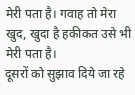मेरी पता है। गवाह तो मेरा खुद, खुदा है हकीकत उसे भी मेरी पता है।
दूसरों को सुझाव दिये जा रहे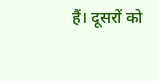हैं। दूसरों को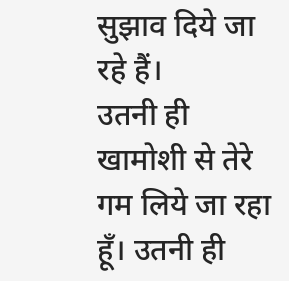सुझाव दिये जा रहे हैं।
उतनी ही खामोशी से तेरे गम लिये जा रहा हूँ। उतनी ही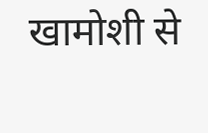खामोशी से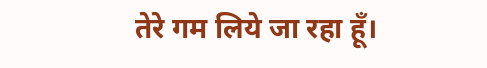तेरे गम लिये जा रहा हूँ।